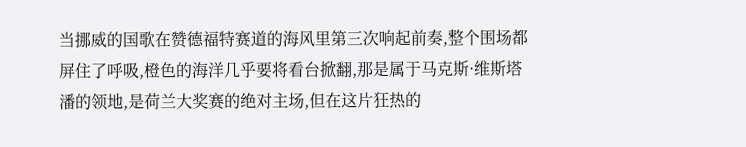当挪威的国歌在赞德福特赛道的海风里第三次响起前奏,整个围场都屏住了呼吸,橙色的海洋几乎要将看台掀翻,那是属于马克斯·维斯塔潘的领地,是荷兰大奖赛的绝对主场,但在这片狂热的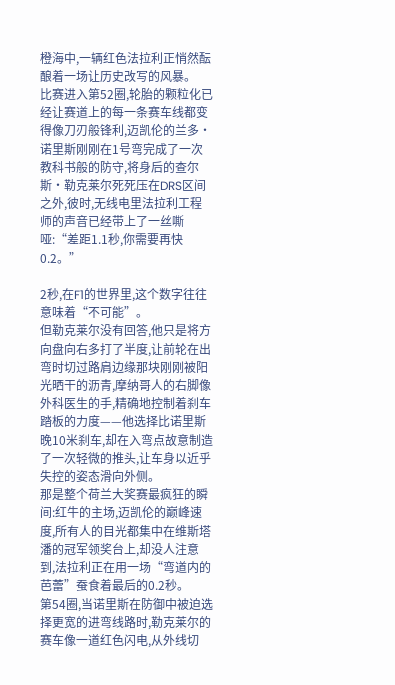橙海中,一辆红色法拉利正悄然酝酿着一场让历史改写的风暴。
比赛进入第52圈,轮胎的颗粒化已经让赛道上的每一条赛车线都变得像刀刃般锋利,迈凯伦的兰多·诺里斯刚刚在1号弯完成了一次教科书般的防守,将身后的查尔斯·勒克莱尔死死压在DRS区间之外,彼时,无线电里法拉利工程师的声音已经带上了一丝嘶哑:“差距1.1秒,你需要再快0.2。”

2秒,在F1的世界里,这个数字往往意味着“不可能”。
但勒克莱尔没有回答,他只是将方向盘向右多打了半度,让前轮在出弯时切过路肩边缘那块刚刚被阳光晒干的沥青,摩纳哥人的右脚像外科医生的手,精确地控制着刹车踏板的力度——他选择比诺里斯晚10米刹车,却在入弯点故意制造了一次轻微的推头,让车身以近乎失控的姿态滑向外侧。
那是整个荷兰大奖赛最疯狂的瞬间:红牛的主场,迈凯伦的巅峰速度,所有人的目光都集中在维斯塔潘的冠军领奖台上,却没人注意到,法拉利正在用一场“弯道内的芭蕾”蚕食着最后的0.2秒。
第54圈,当诺里斯在防御中被迫选择更宽的进弯线路时,勒克莱尔的赛车像一道红色闪电,从外线切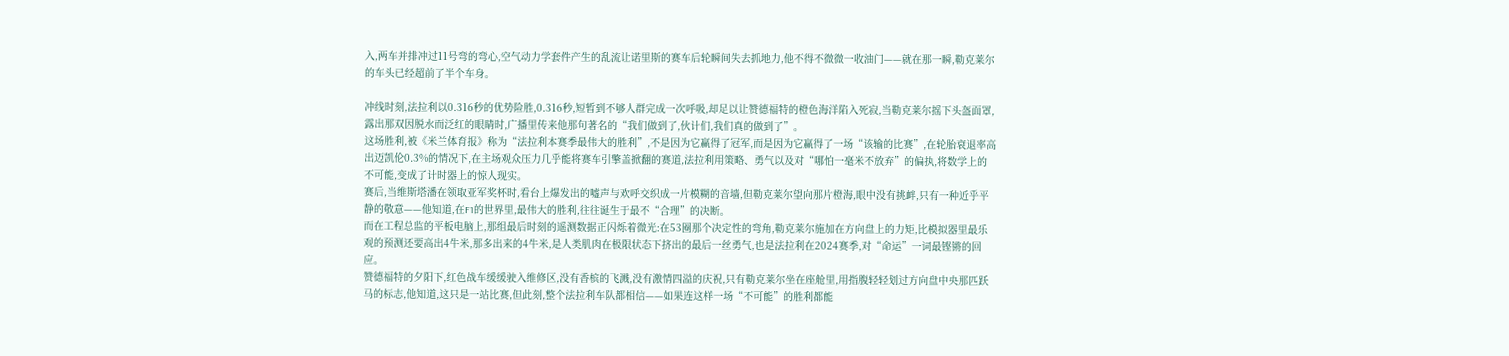入,两车并排冲过11号弯的弯心,空气动力学套件产生的乱流让诺里斯的赛车后轮瞬间失去抓地力,他不得不微微一收油门——就在那一瞬,勒克莱尔的车头已经超前了半个车身。

冲线时刻,法拉利以0.316秒的优势险胜,0.316秒,短暂到不够人群完成一次呼吸,却足以让赞德福特的橙色海洋陷入死寂,当勒克莱尔摇下头盔面罩,露出那双因脱水而泛红的眼睛时,广播里传来他那句著名的“我们做到了,伙计们,我们真的做到了”。
这场胜利,被《米兰体育报》称为“法拉利本赛季最伟大的胜利”,不是因为它赢得了冠军,而是因为它赢得了一场“该输的比赛”,在轮胎衰退率高出迈凯伦0.3%的情况下,在主场观众压力几乎能将赛车引擎盖掀翻的赛道,法拉利用策略、勇气以及对“哪怕一毫米不放弃”的偏执,将数学上的不可能,变成了计时器上的惊人现实。
赛后,当维斯塔潘在领取亚军奖杯时,看台上爆发出的嘘声与欢呼交织成一片模糊的音墙,但勒克莱尔望向那片橙海,眼中没有挑衅,只有一种近乎平静的敬意——他知道,在F1的世界里,最伟大的胜利,往往诞生于最不“合理”的决断。
而在工程总监的平板电脑上,那组最后时刻的遥测数据正闪烁着微光:在53圈那个决定性的弯角,勒克莱尔施加在方向盘上的力矩,比模拟器里最乐观的预测还要高出4牛米,那多出来的4牛米,是人类肌肉在极限状态下挤出的最后一丝勇气,也是法拉利在2024赛季,对“命运”一词最铿锵的回应。
赞德福特的夕阳下,红色战车缓缓驶入维修区,没有香槟的飞溅,没有激情四溢的庆祝,只有勒克莱尔坐在座舱里,用指腹轻轻划过方向盘中央那匹跃马的标志,他知道,这只是一站比赛,但此刻,整个法拉利车队都相信——如果连这样一场“不可能”的胜利都能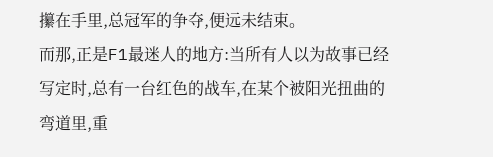攥在手里,总冠军的争夺,便远未结束。
而那,正是F1最迷人的地方:当所有人以为故事已经写定时,总有一台红色的战车,在某个被阳光扭曲的弯道里,重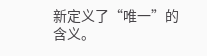新定义了“唯一”的含义。